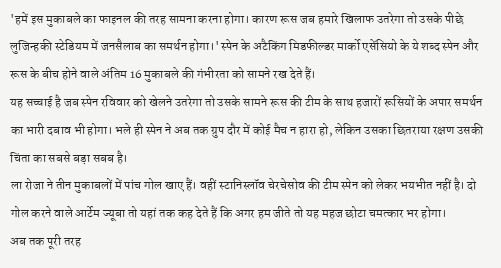'हमें इस मुकाबले का फाइनल की तरह सामना करना होगा। कारण रूस जब हमारे खिलाफ उतरेगा तो उसके पीछे लुजिन्हकी स्टेडियम में जनसैलाब का समर्थन होगा।' स्पेन के अटैकिंग मिडफील्डर मार्को एसेंसियो के ये शब्द स्पेन और रूस के बीच होने वाले अंतिम 16 मुकाबले की गंभीरता को सामने रख देते हैं।
यह सच्चाई है जब स्पेन रविवार को खेलने उतरेगा तो उसके सामने रूस की टीम के साथ हजारों रूसियों के अपार समर्थन का भारी दबाव भी होगा। भले ही स्पेन ने अब तक ग्रुप दौर में कोई मैच न हारा हो, लेकिन उसका छितराया रक्षण उसकी चिंता का सबसे बड़ा सबब है।
ला रोजा ने तीन मुकाबलों में पांच गोल खाए हैं। वहीं स्टानिस्लॉव चेरचेसोव की टीम स्पेन को लेकर भयभीत नहीं है। दो गोल करने वाले आर्टेम ज्यूबा तो यहां तक कह देते हैं कि अगर हम जीते तो यह महज छोटा चमत्कार भर होगा।
अब तक पूरी तरह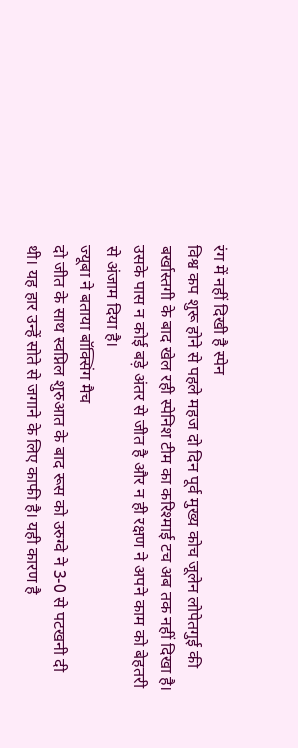रंग में नहीं दिखी है स्पेन
विश्व कप शुरू होने से पहले महज दो दिन पूर्व मुख्य कोच जूलेन लोपेतगुई की बर्खास्तगी के बाद खेल रही स्पेनिश टीम का करिश्माई टच अब तक नहीं दिखा है। उसके पास न कोई बड़े अंतर से जीत है और न ही रक्षण ने अपने काम को बेहतरी से अंजाम दिया है।
ज्यूबा ने बताया बॉक्सिंग मैच
दो जीत के साथ स्वप्निल शुरुआत के बाद रूस को उरुग्वे ने 3-0 से पटखनी दी थी। यह हार उन्हें सोते से जगाने के लिए काफी है। यही कारण है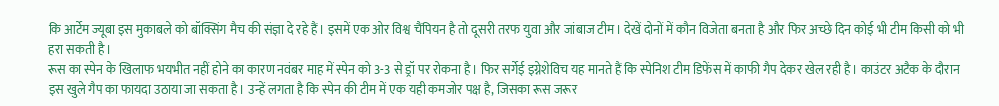कि आर्टेम ज्यूबा इस मुकाबले को बॉक्सिंग मैच की संज्ञा दे रहे हैं। इसमें एक ओर विश्व चैंपियन है तो दूसरी तरफ युवा और जांबाज टीम। देखें दोनों में कौन विजेता बनता है और फिर अच्छे दिन कोई भी टीम किसी को भी हरा सकती है।
रूस का स्पेन के खिलाफ भयभीत नहीं होने का कारण नवंबर माह में स्पेन को 3-3 से ड्रॉ पर रोकना है। फिर सर्गेई इग्नेशेविच यह मानते हैं कि स्पेनिश टीम डिफेंस में काफी गैप देकर खेल रही है। काउंटर अटैक के दौरान इस खुले गैप का फायदा उठाया जा सकता है। उन्हें लगता है कि स्पेन की टीम में एक यही कमजोर पक्ष है, जिसका रूस जरूर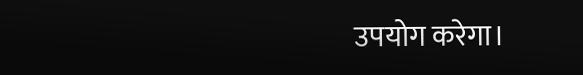उपयोग करेगा।